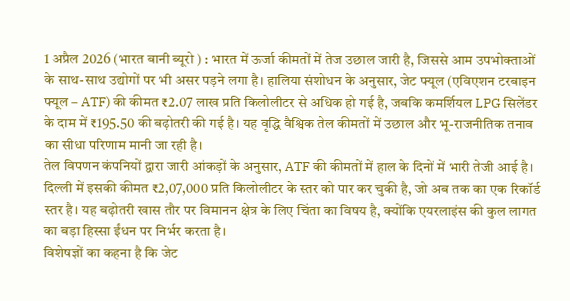1 अप्रैल 2026 (भारत बानी ब्यूरो ) : भारत में ऊर्जा कीमतों में तेज उछाल जारी है, जिससे आम उपभोक्ताओं के साथ-साथ उद्योगों पर भी असर पड़ने लगा है। हालिया संशोधन के अनुसार, जेट फ्यूल (एविएशन टरबाइन फ्यूल – ATF) की कीमत ₹2.07 लाख प्रति किलोलीटर से अधिक हो गई है, जबकि कमर्शियल LPG सिलेंडर के दाम में ₹195.50 की बढ़ोतरी की गई है। यह वृद्धि वैश्विक तेल कीमतों में उछाल और भू-राजनीतिक तनाव का सीधा परिणाम मानी जा रही है।
तेल विपणन कंपनियों द्वारा जारी आंकड़ों के अनुसार, ATF की कीमतों में हाल के दिनों में भारी तेजी आई है। दिल्ली में इसकी कीमत ₹2,07,000 प्रति किलोलीटर के स्तर को पार कर चुकी है, जो अब तक का एक रिकॉर्ड स्तर है। यह बढ़ोतरी खास तौर पर विमानन क्षेत्र के लिए चिंता का विषय है, क्योंकि एयरलाइंस की कुल लागत का बड़ा हिस्सा ईंधन पर निर्भर करता है।
विशेषज्ञों का कहना है कि जेट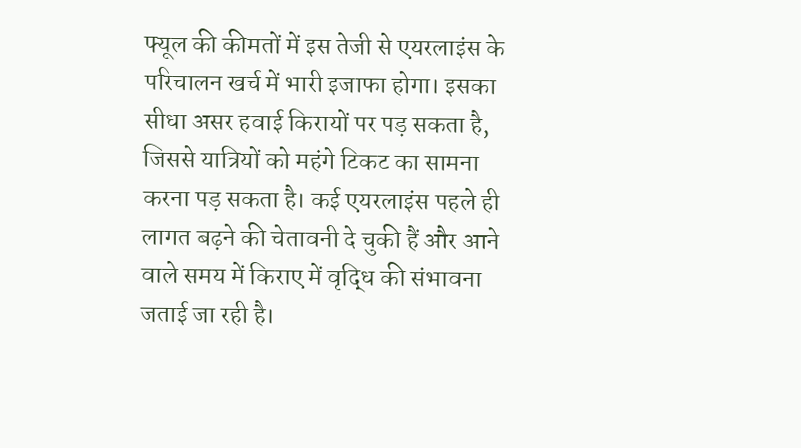फ्यूल की कीमतों में इस तेजी से एयरलाइंस के परिचालन खर्च में भारी इजाफा होगा। इसका सीधा असर हवाई किरायों पर पड़ सकता है, जिससे यात्रियों को महंगे टिकट का सामना करना पड़ सकता है। कई एयरलाइंस पहले ही लागत बढ़ने की चेतावनी दे चुकी हैं और आने वाले समय में किराए में वृद्धि की संभावना जताई जा रही है।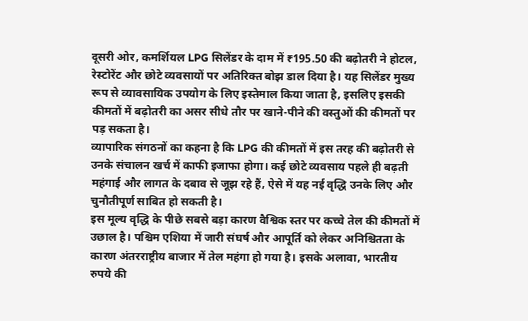दूसरी ओर, कमर्शियल LPG सिलेंडर के दाम में ₹195.50 की बढ़ोतरी ने होटल, रेस्टोरेंट और छोटे व्यवसायों पर अतिरिक्त बोझ डाल दिया है। यह सिलेंडर मुख्य रूप से व्यावसायिक उपयोग के लिए इस्तेमाल किया जाता है, इसलिए इसकी कीमतों में बढ़ोतरी का असर सीधे तौर पर खाने-पीने की वस्तुओं की कीमतों पर पड़ सकता है।
व्यापारिक संगठनों का कहना है कि LPG की कीमतों में इस तरह की बढ़ोतरी से उनके संचालन खर्च में काफी इजाफा होगा। कई छोटे व्यवसाय पहले ही बढ़ती महंगाई और लागत के दबाव से जूझ रहे हैं, ऐसे में यह नई वृद्धि उनके लिए और चुनौतीपूर्ण साबित हो सकती है।
इस मूल्य वृद्धि के पीछे सबसे बड़ा कारण वैश्विक स्तर पर कच्चे तेल की कीमतों में उछाल है। पश्चिम एशिया में जारी संघर्ष और आपूर्ति को लेकर अनिश्चितता के कारण अंतरराष्ट्रीय बाजार में तेल महंगा हो गया है। इसके अलावा, भारतीय रुपये की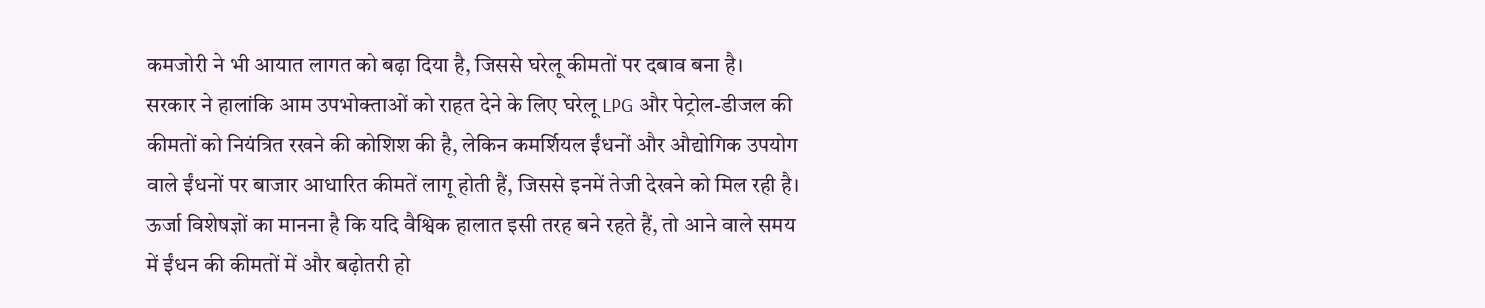कमजोरी ने भी आयात लागत को बढ़ा दिया है, जिससे घरेलू कीमतों पर दबाव बना है।
सरकार ने हालांकि आम उपभोक्ताओं को राहत देने के लिए घरेलू LPG और पेट्रोल-डीजल की कीमतों को नियंत्रित रखने की कोशिश की है, लेकिन कमर्शियल ईंधनों और औद्योगिक उपयोग वाले ईंधनों पर बाजार आधारित कीमतें लागू होती हैं, जिससे इनमें तेजी देखने को मिल रही है।
ऊर्जा विशेषज्ञों का मानना है कि यदि वैश्विक हालात इसी तरह बने रहते हैं, तो आने वाले समय में ईंधन की कीमतों में और बढ़ोतरी हो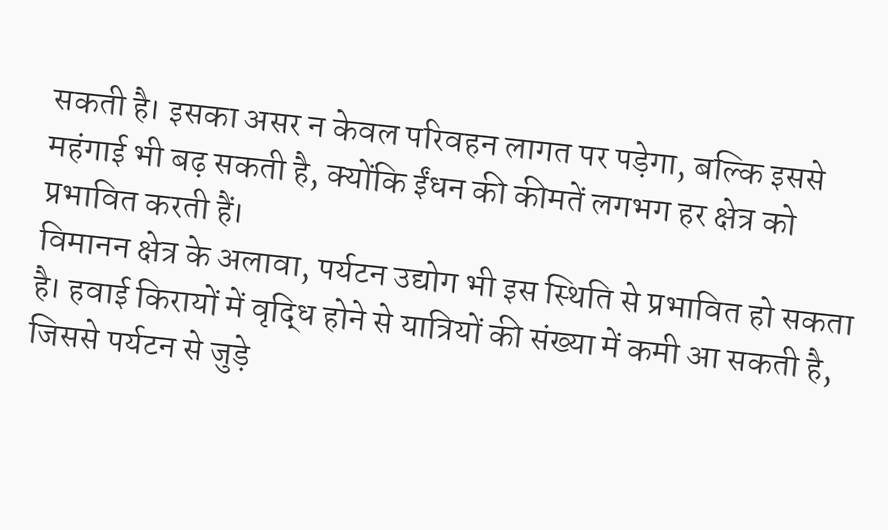सकती है। इसका असर न केवल परिवहन लागत पर पड़ेगा, बल्कि इससे महंगाई भी बढ़ सकती है, क्योंकि ईंधन की कीमतें लगभग हर क्षेत्र को प्रभावित करती हैं।
विमानन क्षेत्र के अलावा, पर्यटन उद्योग भी इस स्थिति से प्रभावित हो सकता है। हवाई किरायों में वृद्धि होने से यात्रियों की संख्या में कमी आ सकती है, जिससे पर्यटन से जुड़े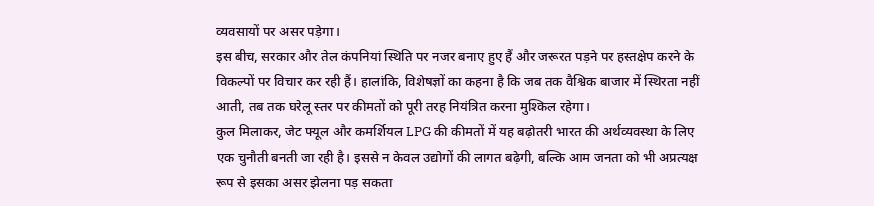व्यवसायों पर असर पड़ेगा।
इस बीच, सरकार और तेल कंपनियां स्थिति पर नजर बनाए हुए हैं और जरूरत पड़ने पर हस्तक्षेप करने के विकल्पों पर विचार कर रही हैं। हालांकि, विशेषज्ञों का कहना है कि जब तक वैश्विक बाजार में स्थिरता नहीं आती, तब तक घरेलू स्तर पर कीमतों को पूरी तरह नियंत्रित करना मुश्किल रहेगा।
कुल मिलाकर, जेट फ्यूल और कमर्शियल LPG की कीमतों में यह बढ़ोतरी भारत की अर्थव्यवस्था के लिए एक चुनौती बनती जा रही है। इससे न केवल उद्योगों की लागत बढ़ेगी, बल्कि आम जनता को भी अप्रत्यक्ष रूप से इसका असर झेलना पड़ सकता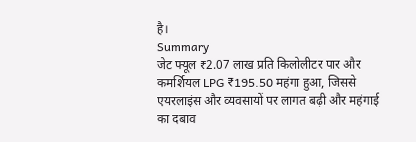है।
Summary
जेट फ्यूल ₹2.07 लाख प्रति किलोलीटर पार और कमर्शियल LPG ₹195.50 महंगा हुआ, जिससे एयरलाइंस और व्यवसायों पर लागत बढ़ी और महंगाई का दबाव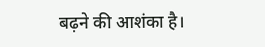बढ़ने की आशंका है।